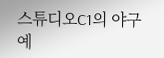스튜디오C1의 야구 예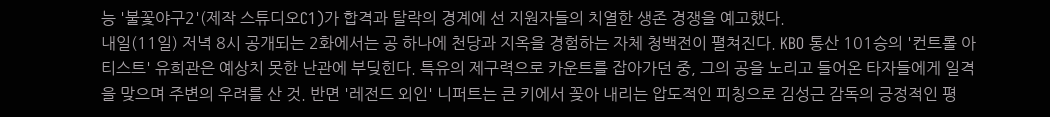능 '불꽃야구2'(제작 스튜디오C1)가 합격과 탈락의 경계에 선 지원자들의 치열한 생존 경쟁을 예고했다.
내일(11일) 저녁 8시 공개되는 2화에서는 공 하나에 천당과 지옥을 경험하는 자체 청백전이 펼쳐진다. KBO 통산 101승의 '컨트롤 아티스트' 유희관은 예상치 못한 난관에 부딪힌다. 특유의 제구력으로 카운트를 잡아가던 중, 그의 공을 노리고 들어온 타자들에게 일격을 맞으며 주변의 우려를 산 것. 반면 '레전드 외인' 니퍼트는 큰 키에서 꽂아 내리는 압도적인 피칭으로 김성근 감독의 긍정적인 평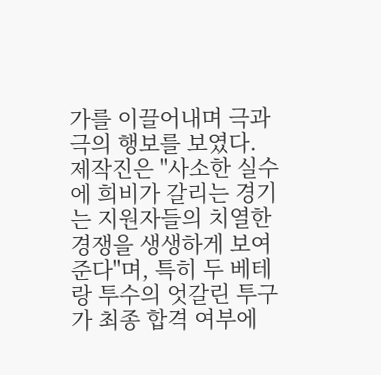가를 이끌어내며 극과 극의 행보를 보였다.
제작진은 "사소한 실수에 희비가 갈리는 경기는 지원자들의 치열한 경쟁을 생생하게 보여준다"며, 특히 두 베테랑 투수의 엇갈린 투구가 최종 합격 여부에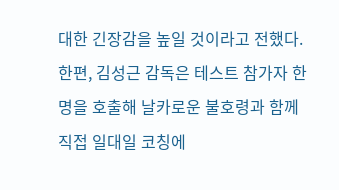대한 긴장감을 높일 것이라고 전했다.
한편, 김성근 감독은 테스트 참가자 한 명을 호출해 날카로운 불호령과 함께 직접 일대일 코칭에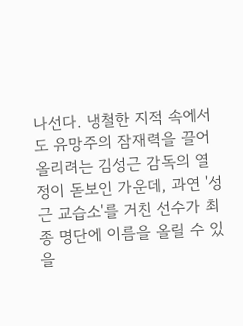나선다. 냉철한 지적 속에서도 유망주의 잠재력을 끌어올리려는 김성근 감독의 열정이 돋보인 가운데, 과연 '성근 교습소'를 거친 선수가 최종 명단에 이름을 올릴 수 있을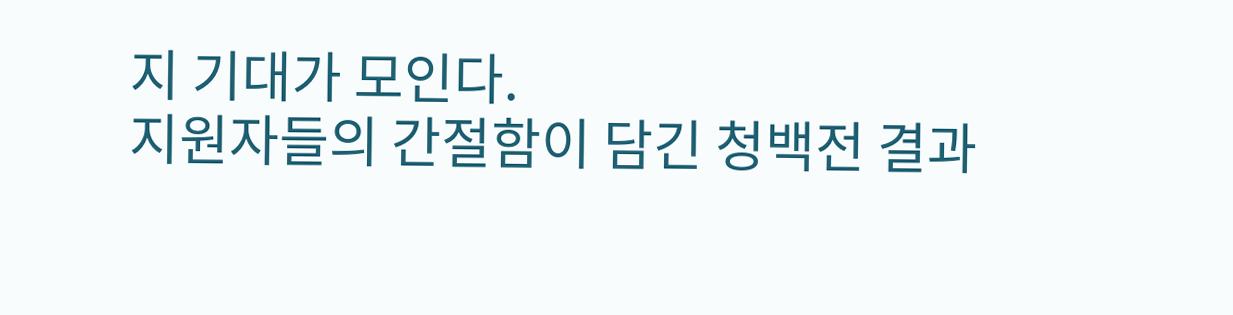지 기대가 모인다.
지원자들의 간절함이 담긴 청백전 결과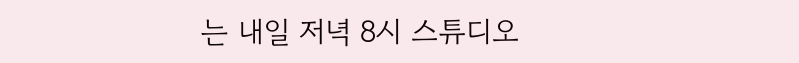는 내일 저녁 8시 스튜디오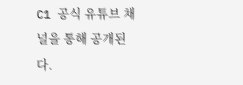C1 공식 유튜브 채널을 통해 공개된다.